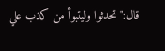قال:"تحدثوا وليتبوأ من كذب علي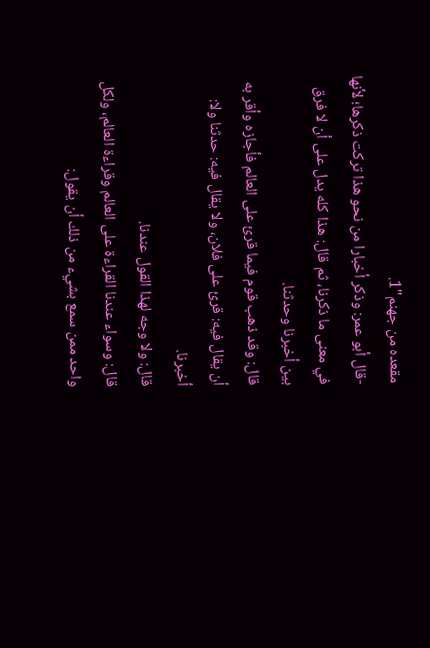مقعده من جهنم"1.
-قال أبو عمر: وذكر أخبارا من نحو هذا تركت ذكرها؛ لأنها في معنى ما ذكرنا، ثم قال: هذا كله يدل على أن لا فرق بين أخبرنا وحدثنا.
قال: وقد ذهب قوم فيما قرئ على العالم فأجازه وأقر به أن يقال فيه: قرئ على فلان، ولا يقال فيه: حدثنا ولا: أخبرنا.
قال: ولا وجه لهذا القول عندنا.
قال: وسواء عندنا القراءة على العالم وقراءة العالم، ولكل واحد ممن سمع بشيء من ذلك أن يقول: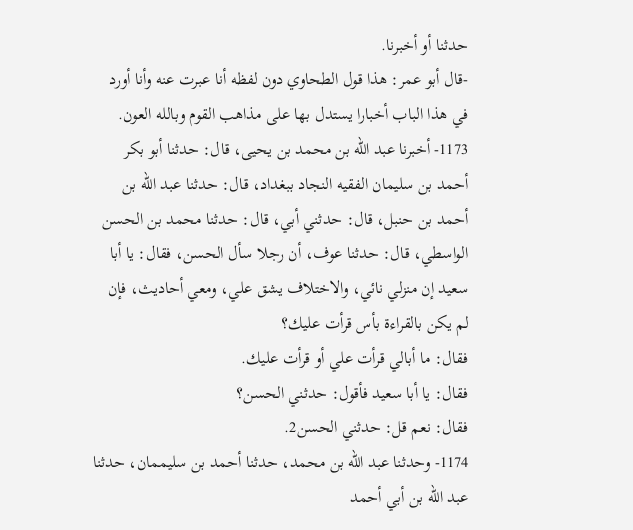حدثنا أو أخبرنا.
-قال أبو عمر: هذا قول الطحاوي دون لفظه أنا عبرت عنه وأنا أورد في هذا الباب أخبارا يستدل بها على مذاهب القوم وبالله العون.
1173- أخبرنا عبد الله بن محمد بن يحيى، قال: حدثنا أبو بكر أحمد بن سليمان الفقيه النجاد ببغداد، قال: حدثنا عبد الله بن أحمد بن حنبل، قال: حدثني أبي، قال: حدثنا محمد بن الحسن الواسطي، قال: حدثنا عوف، أن رجلا سأل الحسن، فقال: يا أبا سعيد إن منزلي نائي، والاختلاف يشق علي، ومعي أحاديث، فإن لم يكن بالقراءة بأس قرأت عليك؟
فقال: ما أبالي قرأت علي أو قرأت عليك.
فقال: يا أبا سعيد فأقول: حدثني الحسن؟
فقال: نعم قل: حدثني الحسن2.
1174- وحدثنا عبد الله بن محمد، حدثنا أحمد بن سليممان، حدثنا عبد الله بن أبي أحمد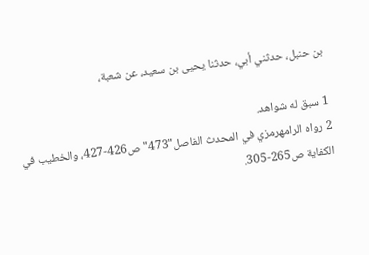بن حنبل، حدثني أبي، حدثنا يحيى بن سعيد، عن شعبة،

1 سبق له شواهد.
2 رواه الرامهرمزي في المحدث الفاصل"473"ص426-427، والخطيب في الكفاية ص265-305.